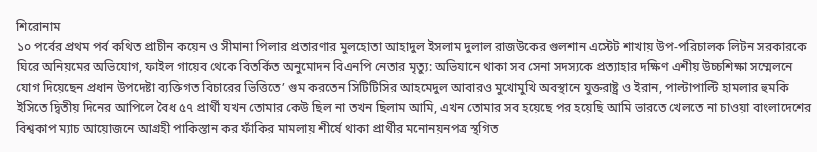শিরোনাম
১০ পর্বের প্রথম পর্ব কথিত প্রাচীন কয়েন ও সীমানা পিলার প্রতারণার মুলহোতা আহাদুল ইসলাম দুলাল রাজউকের গুলশান এস্টেট শাখায় উপ-পরিচালক লিটন সরকারকে ঘিরে অনিয়মের অভিযোগ, ফাইল গায়েব থেকে বিতর্কিত অনুমোদন বিএনপি নেতার মৃত্যু: অভিযানে থাকা সব সেনা সদস্যকে প্রত্যাহার দক্ষিণ এশীয় উচ্চশিক্ষা সম্মেলনে যোগ দিয়েছেন প্রধান উপদেষ্টা ব্যক্তিগত বিচারের ভিত্তিতে’ গুম করতেন সিটিটিসির আহমেদুল আবারও মুখোমুখি অবস্থানে যুক্তরাষ্ট্র ও ইরান, পাল্টাপাল্টি হামলার হুমকি ইসিতে দ্বিতীয় দিনের আপিলে বৈধ ৫৭ প্রার্থী যখন তোমার কেউ ছিল না তখন ছিলাম আমি, এখন তোমার সব হয়েছে পর হয়েছি আমি ভারতে খেলতে না চাওয়া বাংলাদেশের বিশ্বকাপ ম্যাচ আয়োজনে আগ্রহী পাকিস্তান কর ফাঁকির মামলায় শীর্ষে থাকা প্রার্থীর মনোনয়নপত্র স্থগিত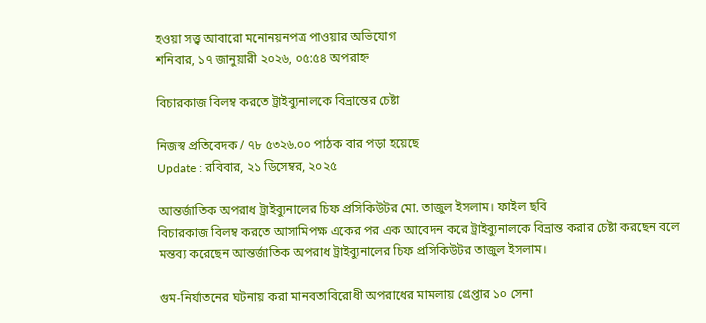হওয়া সত্ত্ব আবারো মনোনয়নপত্র পাওয়ার অভিযোগ
শনিবার, ১৭ জানুয়ারী ২০২৬, ০৫:৫৪ অপরাহ্ন

বিচারকাজ বিলম্ব করতে ট্রাইব্যুনালকে বিভ্রান্তের চেষ্টা

নিজস্ব প্রতিবেদক / ৭৮ ৫৩২৬.০০ পাঠক বার পড়া হয়েছে
Update : রবিবার, ২১ ডিসেম্বর, ২০২৫

আন্তর্জাতিক অপরাধ ট্রাইব্যুনালের চিফ প্রসিকিউটর মো. তাজুল ইসলাম। ফাইল ছবি
বিচারকাজ বিলম্ব করতে আসামিপক্ষ একের পর এক আবেদন করে ট্রাইব্যুনালকে বিভ্রান্ত করার চেষ্টা করছেন বলে মন্তব্য করেছেন আন্তর্জাতিক অপরাধ ট্রাইব্যুনালের চিফ প্রসিকিউটর তাজুল ইসলাম।

গুম-নির্যাতনের ঘটনায় করা মানবতাবিরোধী অপরাধের মামলায় গ্রেপ্তার ১০ সেনা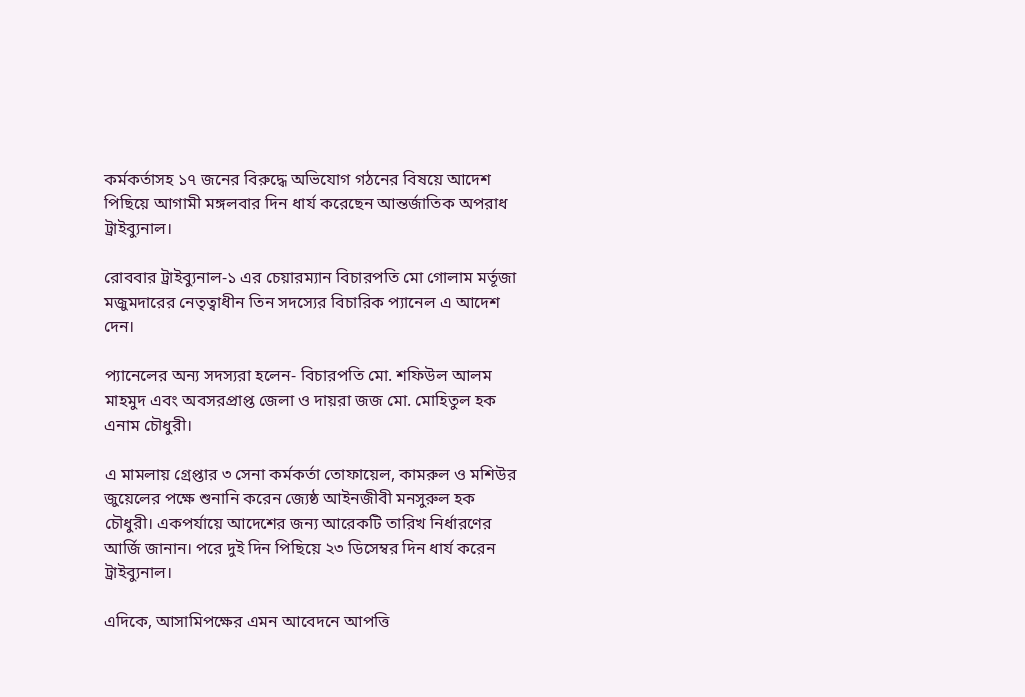কর্মকর্তাসহ ১৭ জনের বিরুদ্ধে অভিযোগ গঠনের বিষয়ে আদেশ পিছিয়ে আগামী মঙ্গলবার দিন ধার্য করেছেন আন্তর্জাতিক অপরাধ ট্রাইব্যুনাল।

রোববার ট্রাইব্যুনাল-১ এর চেয়ারম্যান বিচারপতি মো গোলাম মর্তূজা মজুমদারের নেতৃত্বাধীন তিন সদস্যের বিচারিক প্যানেল এ আদেশ দেন।

প্যানেলের অন্য সদস্যরা হলেন- বিচারপতি মো. শফিউল আলম মাহমুদ এবং অবসরপ্রাপ্ত জেলা ও দায়রা জজ মো. মোহিতুল হক এনাম চৌধুরী।

এ মামলায় গ্রেপ্তার ৩ সেনা কর্মকর্তা তোফায়েল, কামরুল ও মশিউর জুয়েলের পক্ষে শুনানি করেন জ্যেষ্ঠ আইনজীবী মনসুরুল হক চৌধুরী। একপর্যায়ে আদেশের জন্য আরেকটি তারিখ নির্ধারণের আর্জি জানান। পরে দুই দিন পিছিয়ে ২৩ ডিসেম্বর দিন ধার্য করেন ট্রাইব্যুনাল।

এদিকে, আসামিপক্ষের এমন আবেদনে আপত্তি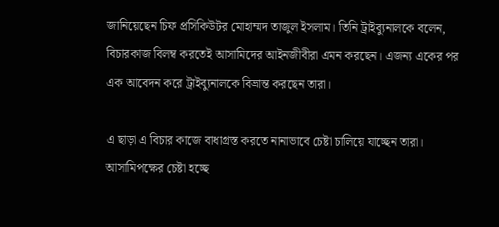জানিয়েছেন চিফ প্রসিকিউটর মোহাম্মদ তাজুল ইসলাম। তিনি ট্রাইব্যুনালকে বলেন, বিচারকাজ বিলম্ব করতেই আসামিদের আইনজীবীরা এমন করছেন। এজন্য একের পর এক আবেদন করে ট্রাইব্যুনালকে বিভ্রান্ত করছেন তারা।

এ ছাড়া এ বিচার কাজে বাধাগ্রস্ত করতে নানাভাবে চেষ্টা চালিয়ে যাচ্ছেন তারা। আসামিপক্ষের চেষ্টা হচ্ছে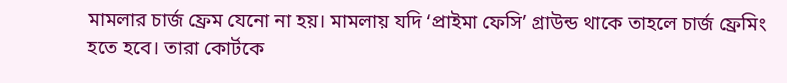মামলার চার্জ ফ্রেম যেনো না হয়। মামলায় যদি ‘প্রাইমা ফেসি’ গ্রাউন্ড থাকে তাহলে চার্জ ফ্রেমিং হতে হবে। তারা কোর্টকে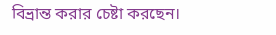বিভ্রান্ত করার চেষ্টা করছেন।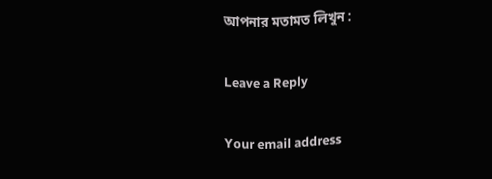আপনার মতামত লিখুন :

Leave a Reply

Your email address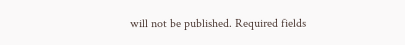will not be published. Required fields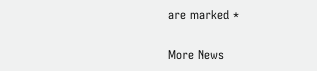are marked *

More News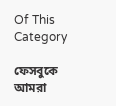Of This Category

ফেসবুকে আমরা